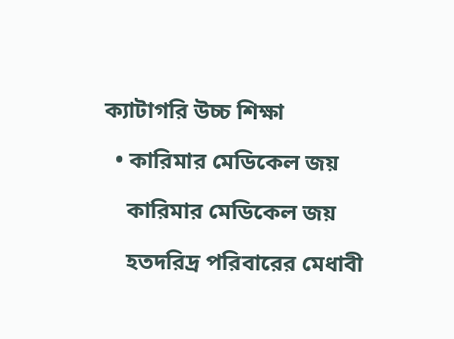ক্যাটাগরি উচ্চ শিক্ষা

  • কারিমার মেডিকেল জয়

    কারিমার মেডিকেল জয়

    হতদরিদ্র পরিবারের মেধাবী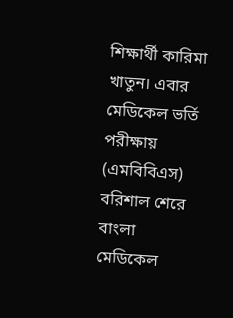শিক্ষার্থী কারিমা খাতুন। এবার মেডিকেল ভর্তি পরীক্ষায় (এমবিবিএস) বরিশাল শেরে বাংলা মেডিকেল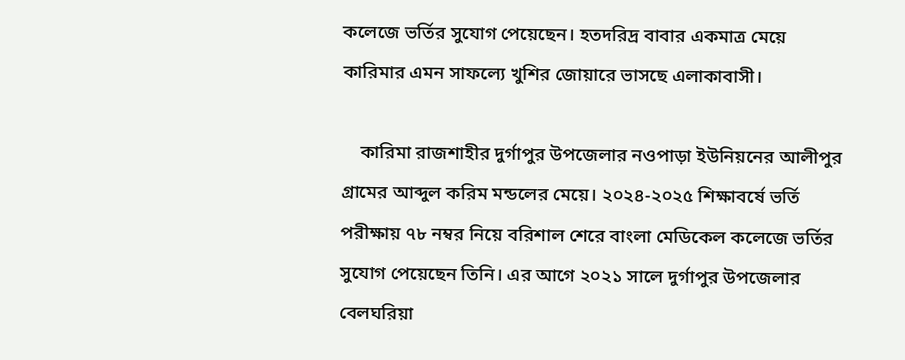কলেজে ভর্তির সুযোগ পেয়েছেন। হতদরিদ্র বাবার একমাত্র মেয়ে কারিমার এমন সাফল্যে খুশির জোয়ারে ভাসছে এলাকাবাসী।

    কারিমা রাজশাহীর দুর্গাপুর উপজেলার নওপাড়া ইউনিয়নের আলীপুর গ্রামের আব্দুল করিম মন্ডলের মেয়ে। ২০২৪-২০২৫ শিক্ষাবর্ষে ভর্তি পরীক্ষায় ৭৮ নম্বর নিয়ে বরিশাল শেরে বাংলা মেডিকেল কলেজে ভর্তির সুযোগ পেয়েছেন তিনি। এর আগে ২০২১ সালে দুর্গাপুর উপজেলার বেলঘরিয়া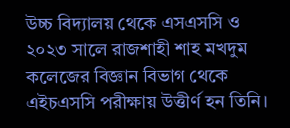উচ্চ বিদ্যালয় থেকে এসএসসি ও ২০২৩ সালে রাজশাহী শাহ মখদুম কলেজের বিজ্ঞান বিভাগ থেকে এইচএসসি পরীক্ষায় উত্তীর্ণ হন তিনি।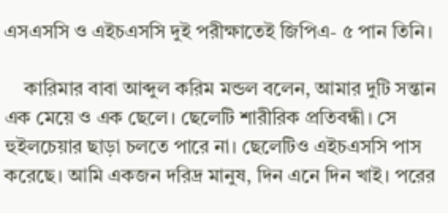এসএসসি ও এইচএসসি দুই পরীক্ষাতেই জিপিএ- ৫ পান তিনি।

    কারিমার বাবা আব্দুল করিম মন্ডল বলেন, আমার দুটি সন্তান এক মেয়ে ও এক ছেলে। ছেলেটি শারীরিক প্রতিবন্ধী। সে হুইলচেয়ার ছাড়া চলতে পারে না। ছেলেটিও এইচএসসি পাস করেছে। আমি একজন দরিদ্র মানুষ, দিন এনে দিন খাই। পরের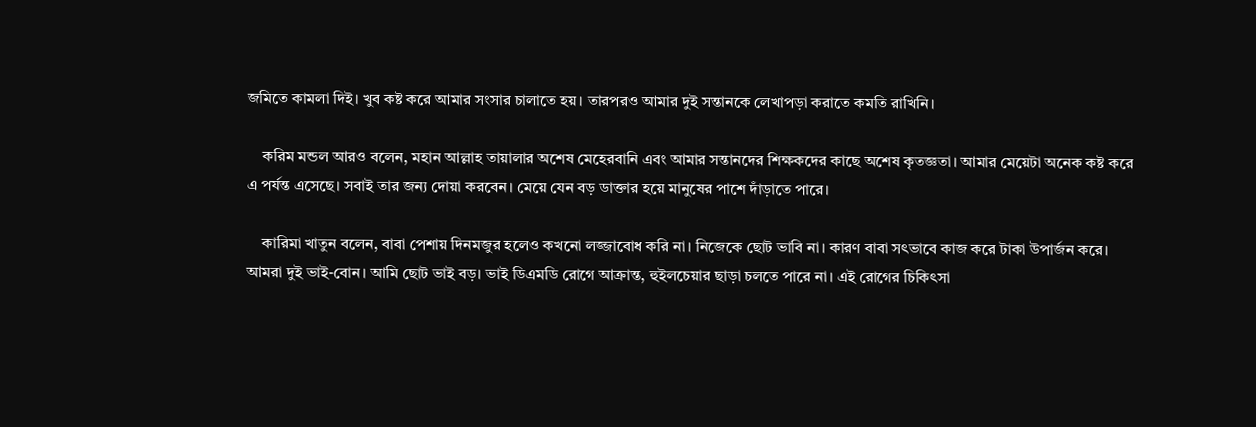জমিতে কামলা দিই। খুব কষ্ট করে আমার সংসার চালাতে হয়। তারপরও আমার দুই সন্তানকে লেখাপড়া করাতে কমতি রাখিনি।

    করিম মন্ডল আরও বলেন, মহান আল্লাহ তায়ালার অশেষ মেহেরবানি এবং আমার সন্তানদের শিক্ষকদের কাছে অশেষ কৃতজ্ঞতা। আমার মেয়েটা অনেক কষ্ট করে এ পর্যন্ত এসেছে। সবাই তার জন্য দোয়া করবেন। মেয়ে যেন বড় ডাক্তার হয়ে মানুষের পাশে দাঁড়াতে পারে।

    কারিমা খাতুন বলেন, বাবা পেশায় দিনমজুর হলেও কখনো লজ্জাবোধ করি না। নিজেকে ছোট ভাবি না। কারণ বাবা সৎভাবে কাজ করে টাকা উপার্জন করে। আমরা দুই ভাই-বোন। আমি ছোট ভাই বড়। ভাই ডিএমডি রোগে আক্রান্ত, হুইলচেয়ার ছাড়া চলতে পারে না। এই রোগের চিকিৎসা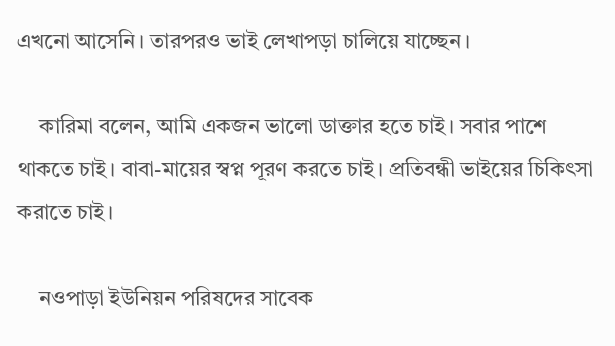এখনো আসেনি। তারপরও ভাই লেখাপড়া চালিয়ে যাচ্ছেন।

    কারিমা বলেন, আমি একজন ভালো ডাক্তার হতে চাই। সবার পাশে থাকতে চাই। বাবা-মায়ের স্বপ্ন পূরণ করতে চাই। প্রতিবন্ধী ভাইয়ের চিকিৎসা করাতে চাই।

    নওপাড়া ইউনিয়ন পরিষদের সাবেক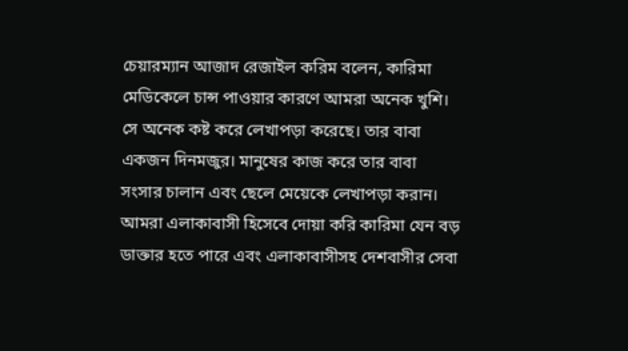চেয়ারম্যান আজাদ রেজাইল করিম বলেন, কারিমা মেডিকেলে চান্স পাওয়ার কারণে আমরা অনেক খুশি। সে অনেক কষ্ট করে লেখাপড়া করেছে। তার বাবা একজন দিনমজুর। মানুষের কাজ করে তার বাবা সংসার চালান এবং ছেলে মেয়েকে লেখাপড়া করান। আমরা এলাকাবাসী হিসেবে দোয়া করি কারিমা যেন বড় ডাক্তার হতে পারে এবং এলাকাবাসীসহ দেশবাসীর সেবা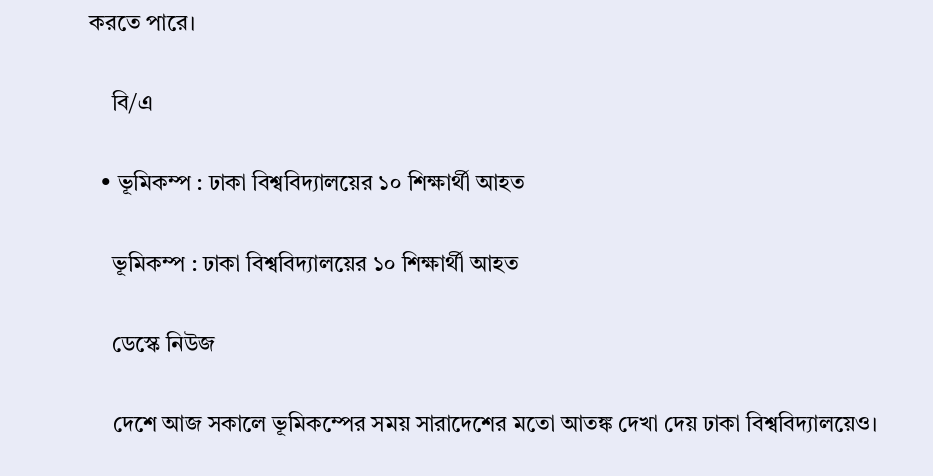করতে পারে।

    বি/এ

  • ভূমিকম্প : ঢাকা বিশ্ববিদ্যালয়ের ১০ শিক্ষার্থী আহত

    ভূমিকম্প : ঢাকা বিশ্ববিদ্যালয়ের ১০ শিক্ষার্থী আহত

    ডেস্কে নিউজ

    দেশে আজ সকালে ভূমিকম্পের সময় সারাদেশের মতো আতঙ্ক দেখা দেয় ঢাকা বিশ্ববিদ্যালয়েও।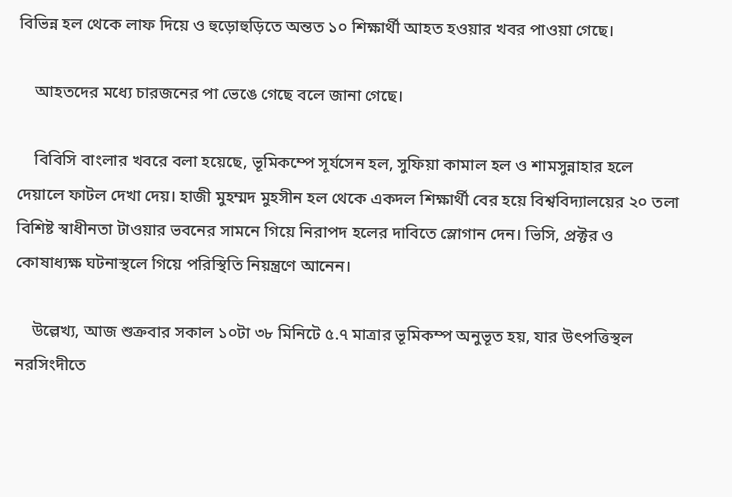বিভিন্ন হল থেকে লাফ দিয়ে ও হুড়োহুড়িতে অন্তত ১০ শিক্ষার্থী আহত হওয়ার খবর পাওয়া গেছে।

    আহতদের মধ্যে চারজনের পা ভেঙে গেছে বলে জানা গেছে।

    বিবিসি বাংলার খবরে বলা হয়েছে, ভূমিকম্পে সূর্যসেন হল, সুফিয়া কামাল হল ও শামসুন্নাহার হলে দেয়ালে ফাটল দেখা দেয়। হাজী মুহম্মদ মুহসীন হল থেকে একদল শিক্ষার্থী বের হয়ে বিশ্ববিদ্যালয়ের ২০ তলা বিশিষ্ট স্বাধীনতা টাওয়ার ভবনের সামনে গিয়ে নিরাপদ হলের দাবিতে স্লোগান দেন। ভিসি, প্রক্টর ও কোষাধ্যক্ষ ঘটনাস্থলে গিয়ে পরিস্থিতি নিয়ন্ত্রণে আনেন।

    উল্লেখ্য, আজ শুক্রবার সকাল ১০টা ৩৮ মিনিটে ৫.৭ মাত্রার ভূমিকম্প অনুভূত হয়, যার উৎপত্তিস্থল নরসিংদীতে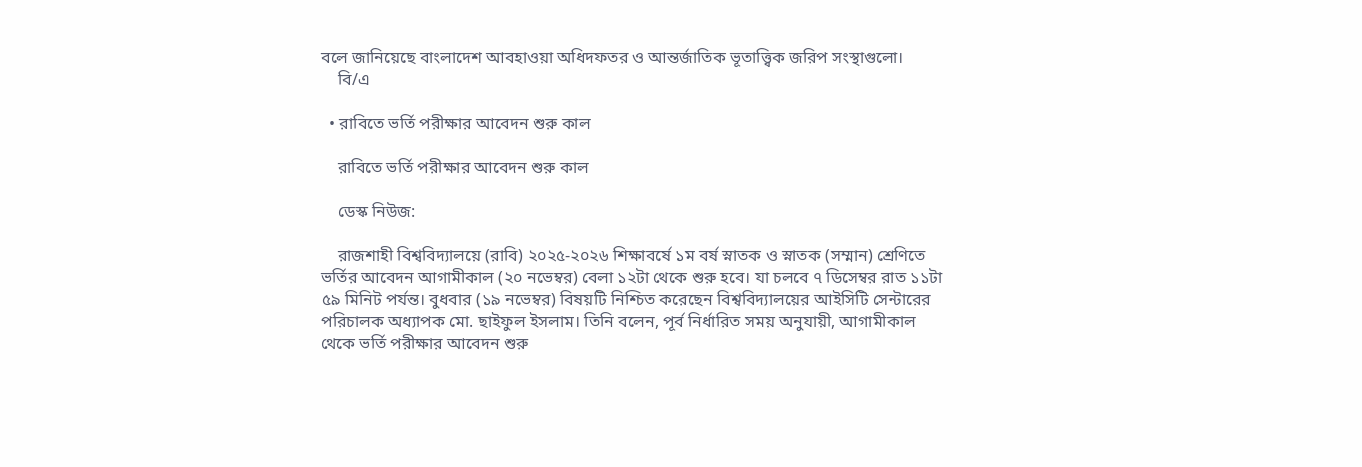বলে জানিয়েছে বাংলাদেশ আবহাওয়া অধিদফতর ও আন্তর্জাতিক ভূতাত্ত্বিক জরিপ সংস্থাগুলো।
    বি/এ

  • রাবিতে ভর্তি পরীক্ষার আবেদন শুরু কাল

    রাবিতে ভর্তি পরীক্ষার আবেদন শুরু কাল

    ডেস্ক নিউজ:

    রাজশাহী বিশ্ববিদ্যালয়ে (রাবি) ২০২৫-২০২৬ শিক্ষাবর্ষে ১ম বর্ষ স্নাতক ও স্নাতক (সম্মান) শ্রেণিতে ভর্তির আবেদন আগামীকাল (২০ নভেম্বর) বেলা ১২টা থেকে শুরু হবে। যা চলবে ৭ ডিসেম্বর রাত ১১টা ৫৯ মিনিট পর্যন্ত। বুধবার (১৯ নভেম্বর) বিষয়টি নিশ্চিত করেছেন বিশ্ববিদ্যালয়ের আইসিটি সেন্টারের পরিচালক অধ্যাপক মো. ছাইফুল ইসলাম। তিনি বলেন, পূর্ব নির্ধারিত সময় অনুযায়ী, আগামীকাল থেকে ভর্তি পরীক্ষার আবেদন শুরু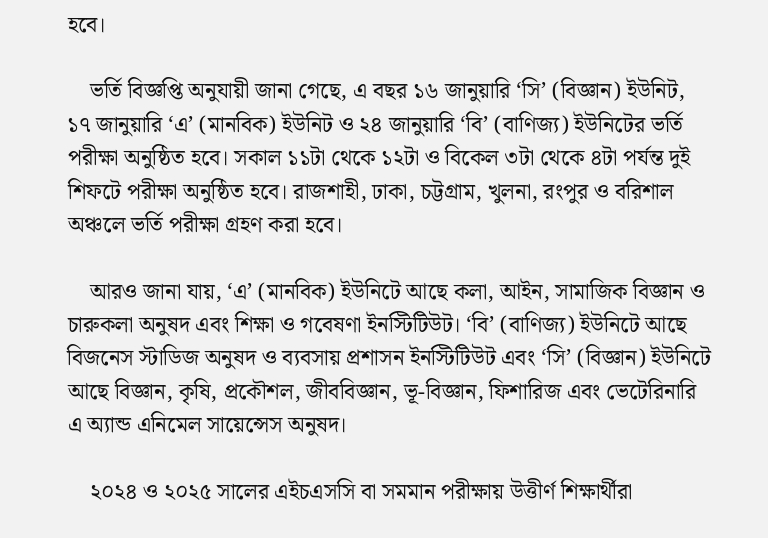হবে।

    ভর্তি বিজ্ঞপ্তি অনুযায়ী জানা গেছে, এ বছর ১৬ জানুয়ারি ‘সি’ (বিজ্ঞান) ইউনিট, ১৭ জানুয়ারি ‘এ’ (মানবিক) ইউনিট ও ২৪ জানুয়ারি ‘বি’ (বাণিজ্য) ইউনিটের ভর্তি পরীক্ষা অনুষ্ঠিত হবে। সকাল ১১টা থেকে ১২টা ও বিকেল ৩টা থেকে ৪টা পর্যন্ত দুই শিফটে পরীক্ষা অনুষ্ঠিত হবে। রাজশাহী, ঢাকা, চট্টগ্রাম, খুলনা, রংপুর ও বরিশাল অঞ্চলে ভর্তি পরীক্ষা গ্রহণ করা হবে।

    আরও জানা যায়, ‘এ’ (মানবিক) ইউনিটে আছে কলা, আইন, সামাজিক বিজ্ঞান ও চারুকলা অনুষদ এবং শিক্ষা ও গবেষণা ইনস্টিটিউট। ‘বি’ (বাণিজ্য) ইউনিটে আছে বিজনেস স্টাডিজ অনুষদ ও ব্যবসায় প্রশাসন ইনস্টিটিউট এবং ‘সি’ (বিজ্ঞান) ইউনিটে আছে বিজ্ঞান, কৃষি, প্রকৌশল, জীববিজ্ঞান, ভূ-বিজ্ঞান, ফিশারিজ এবং ভেটেরিনারি এ অ্যান্ড এনিমেল সায়েন্সেস অনুষদ।

    ২০২৪ ও ২০২৫ সালের এইচএসসি বা সমমান পরীক্ষায় উত্তীর্ণ শিক্ষার্থীরা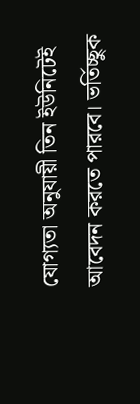যোগ্যতা অনুযায়ী তিন ইউনিটেই আবেদন করতে পারবে। ভর্তিচ্ছুক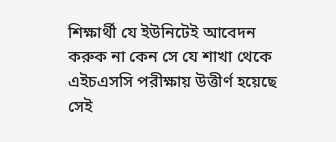শিক্ষার্থী যে ইউনিটেই আবেদন করুক না কেন সে যে শাখা থেকে এইচএসসি পরীক্ষায় উত্তীর্ণ হয়েছে সেই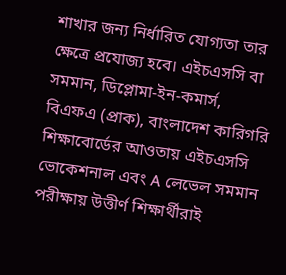শাখার জন্য নির্ধারিত যোগ্যতা তার ক্ষেত্রে প্রযোজ্য হবে। এইচএসসি বা সমমান, ডিপ্লোমা-ইন-কমার্স, বিএফএ (প্রাক), বাংলাদেশ কারিগরি শিক্ষাবোর্ডের আওতায় এইচএসসি ভোকেশনাল এবং A লেভেল সমমান পরীক্ষায় উত্তীর্ণ শিক্ষার্থীরাই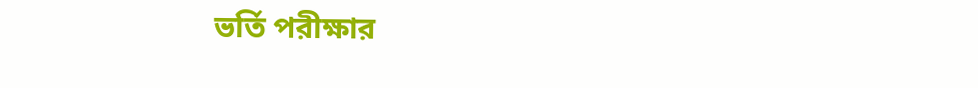ভর্তি পরীক্ষার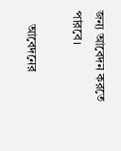জন্য আবেদন করতে পারবে।

    আবেদনের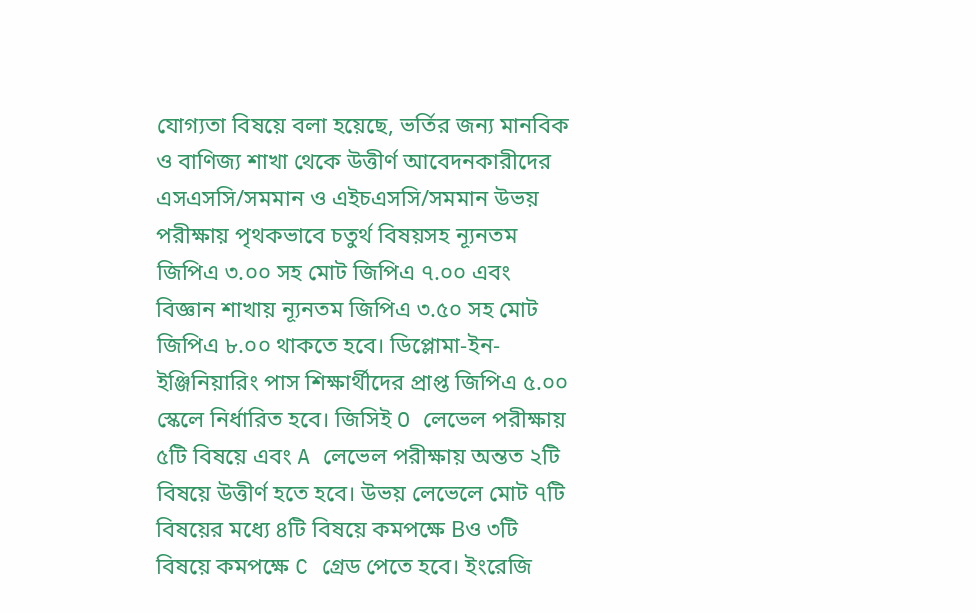যোগ্যতা বিষয়ে বলা হয়েছে, ভর্তির জন্য মানবিক ও বাণিজ্য শাখা থেকে উত্তীর্ণ আবেদনকারীদের এসএসসি/সমমান ও এইচএসসি/সমমান উভয় পরীক্ষায় পৃথকভাবে চতুর্থ বিষয়সহ ন্যূনতম জিপিএ ৩.০০ সহ মোট জিপিএ ৭.০০ এবং বিজ্ঞান শাখায় ন্যূনতম জিপিএ ৩.৫০ সহ মোট জিপিএ ৮.০০ থাকতে হবে। ডিপ্লোমা-ইন-ইঞ্জিনিয়ারিং পাস শিক্ষার্থীদের প্রাপ্ত জিপিএ ৫.০০ স্কেলে নির্ধারিত হবে। জিসিই O লেভেল পরীক্ষায় ৫টি বিষয়ে এবং A লেভেল পরীক্ষায় অন্তত ২টি বিষয়ে উত্তীর্ণ হতে হবে। উভয় লেভেলে মোট ৭টি বিষয়ের মধ্যে ৪টি বিষয়ে কমপক্ষে Bও ৩টি বিষয়ে কমপক্ষে C গ্রেড পেতে হবে। ইংরেজি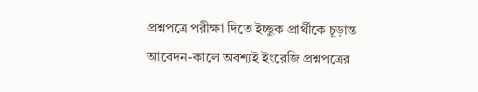প্রশ্নপত্রে পরীক্ষা দিতে ইচ্ছুক প্রার্থীকে চূড়ান্ত আবেদন-কালে অবশ্যই ইংরেজি প্রশ্নপত্রের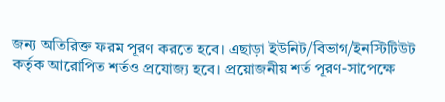জন্য অতিরিক্ত ফরম পূরণ করতে হবে। এছাড়া ইউনিট/বিভাগ/ইনস্টিটিউট কর্তৃক আরোপিত শর্তও প্রযোজ্য হবে। প্রয়োজনীয় শর্ত পূরণ-সাপেক্ষে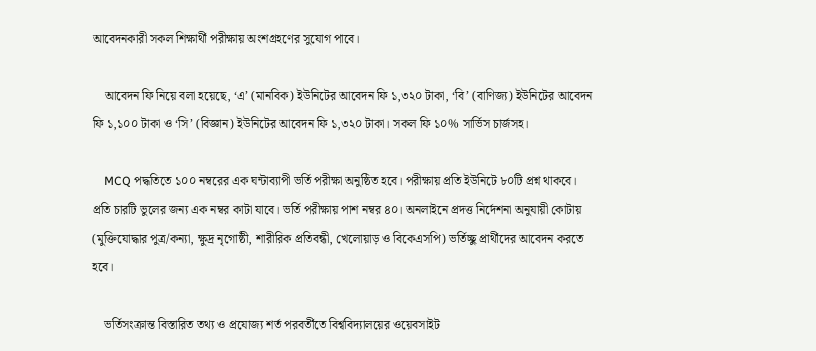আবেদনকারী সকল শিক্ষার্থী পরীক্ষায় অংশগ্রহণের সুযোগ পাবে।

    আবেদন ফি নিয়ে বলা হয়েছে, ‘এ’ (মানবিক) ইউনিটের আবেদন ফি ১,৩২০ টাকা, ‘বি’ (বাণিজ্য) ইউনিটের আবেদন ফি ১,১০০ টাকা ও ‘সি’ (বিজ্ঞান) ইউনিটের আবেদন ফি ১,৩২০ টাকা। সকল ফি ১০% সার্ভিস চার্জসহ।

    MCQ পদ্ধতিতে ১০০ নম্বরের এক ঘন্টাব্যাপী ভর্তি পরীক্ষা অনুষ্ঠিত হবে। পরীক্ষায় প্রতি ইউনিটে ৮০টি প্রশ্ন থাকবে। প্রতি চারটি ভুলের জন্য এক নম্বর কাটা যাবে। ভর্তি পরীক্ষায় পাশ নম্বর ৪০। অনলাইনে প্রদত্ত নির্দেশনা অনুযায়ী কোটায় (মুক্তিযোদ্ধার পুত্র/কন্যা, ক্ষুদ্র নৃগোষ্ঠী, শারীরিক প্রতিবন্ধী, খেলোয়াড় ও বিকেএসপি) ভর্তিচ্ছু প্রার্থীদের আবেদন করতে হবে।

    ভর্তিসংক্রান্ত বিস্তারিত তথ্য ও প্রযোজ্য শর্ত পরবর্তীতে বিশ্ববিদ্যালয়ের ওয়েবসাইট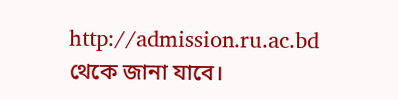http://admission.ru.ac.bd থেকে জানা যাবে।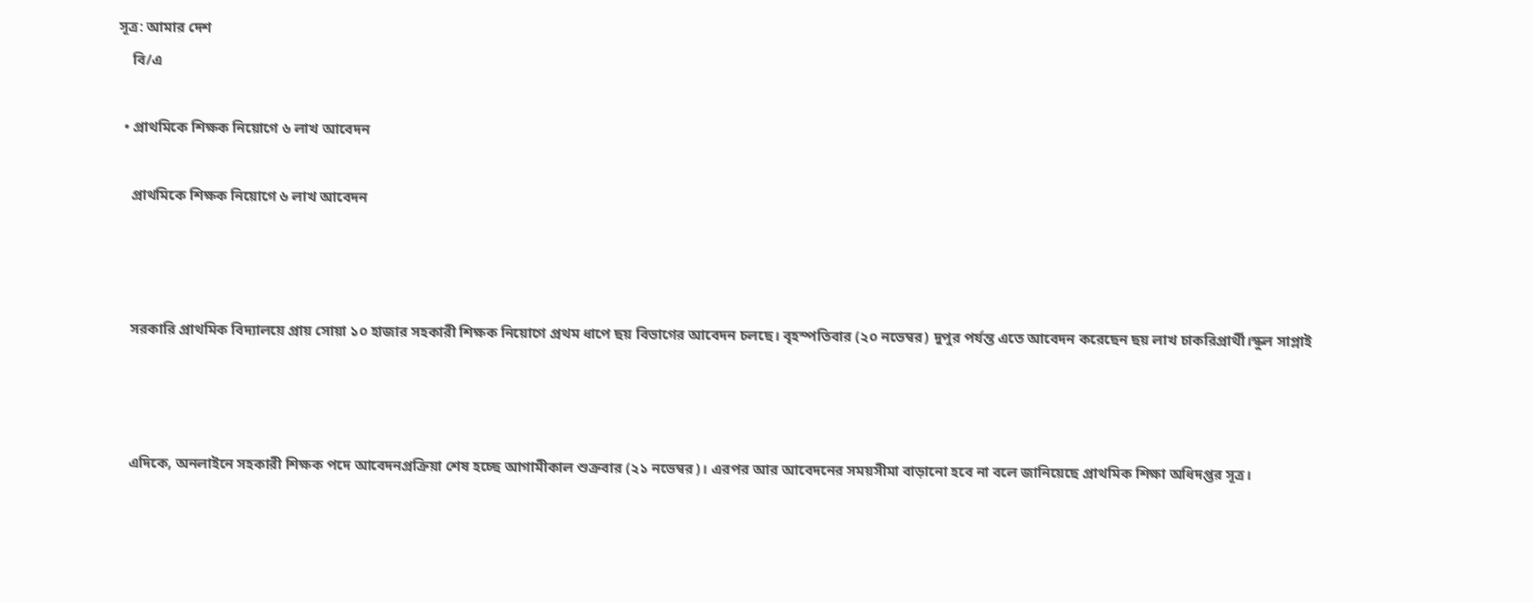সূত্র: আমার দেশ
    বি/এ

  • প্রাথমিকে শিক্ষক নিয়োগে ৬ লাখ আবেদন

    প্রাথমিকে শিক্ষক নিয়োগে ৬ লাখ আবেদন



    সরকারি প্রাথমিক বিদ্যালয়ে প্রায় সোয়া ১০ হাজার সহকারী শিক্ষক নিয়োগে প্রথম ধাপে ছয় বিভাগের আবেদন চলছে। বৃহস্পতিবার (২০ নভেম্বর) দুপুর পর্যন্ত এতে আবেদন করেছেন ছয় লাখ চাকরিপ্রার্থী।স্কুল সাপ্লাই



    এদিকে, অনলাইনে সহকারী শিক্ষক পদে আবেদনপ্রক্রিয়া শেষ হচ্ছে আগামীকাল শুক্রবার (২১ নভেম্বর)। এরপর আর আবেদনের সময়সীমা বাড়ানো হবে না বলে জানিয়েছে প্রাথমিক শিক্ষা অধিদপ্তর সূত্র।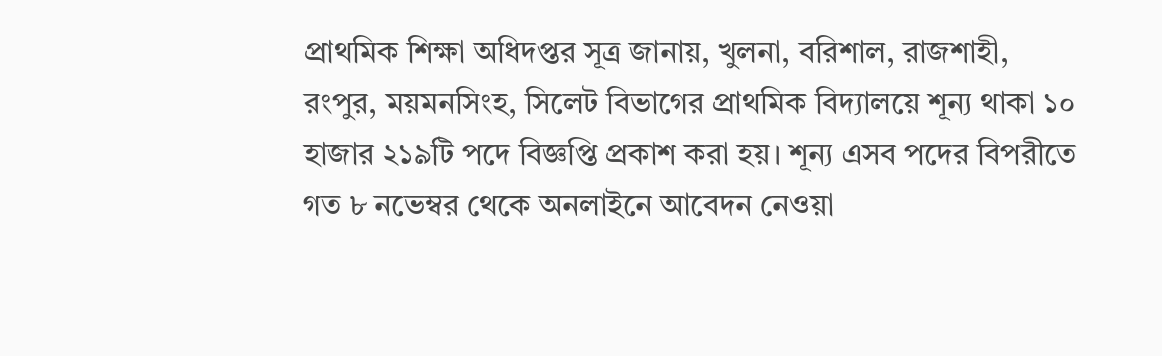প্রাথমিক শিক্ষা অধিদপ্তর সূত্র জানায়, খুলনা, বরিশাল, রাজশাহী, রংপুর, ময়মনসিংহ, সিলেট বিভাগের প্রাথমিক বিদ্যালয়ে শূন্য থাকা ১০ হাজার ২১৯টি পদে বিজ্ঞপ্তি প্রকাশ করা হয়। শূন্য এসব পদের বিপরীতে গত ৮ নভেম্বর থেকে অনলাইনে আবেদন নেওয়া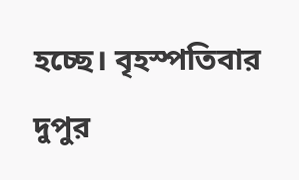হচ্ছে। বৃহস্পতিবার দুপুর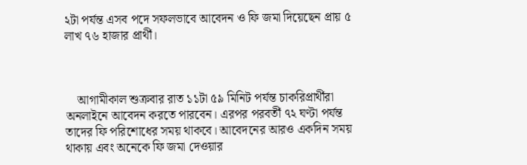২টা পর্যন্ত এসব পদে সফলভাবে আবেদন ও ফি জমা দিয়েছেন প্রায় ৫ লাখ ৭৬ হাজার প্রার্থী।



    আগামীকাল শুক্রবার রাত ১১টা ৫৯ মিনিট পর্যন্ত চাকরিপ্রার্থীরা অনলাইনে আবেদন করতে পারবেন। এরপর পরবর্তী ৭২ ঘণ্টা পর্যন্ত তাদের ফি পরিশোধের সময় থাকবে। আবেদনের আরও একদিন সময় থাকায় এবং অনেকে ফি জমা দেওয়ার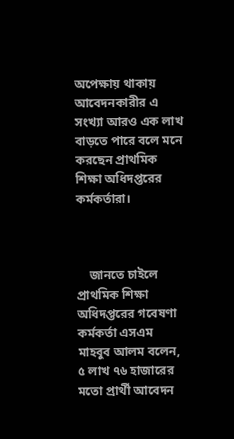অপেক্ষায় থাকায় আবেদনকারীর এ সংখ্যা আরও এক লাখ বাড়তে পারে বলে মনে করছেন প্রাথমিক শিক্ষা অধিদপ্তরের কর্মকর্তারা।



    জানতে চাইলে প্রাথমিক শিক্ষা অধিদপ্তরের গবেষণা কর্মকর্তা এসএম মাহবুব আলম বলেন, ৫ লাখ ৭৬ হাজারের মতো প্রার্থী আবেদন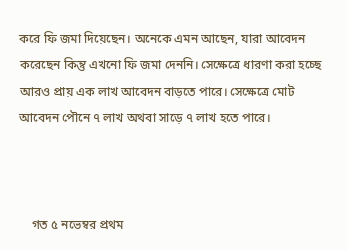করে ফি জমা দিয়েছেন। অনেকে এমন আছেন, যারা আবেদন করেছেন কিন্তু এখনো ফি জমা দেননি। সেক্ষেত্রে ধারণা করা হচ্ছে আরও প্রায় এক লাখ আবেদন বাড়তে পারে। সেক্ষেত্রে মোট আবেদন পৌনে ৭ লাখ অথবা সাড়ে ৭ লাখ হতে পারে।



    গত ৫ নভেম্বর প্রথম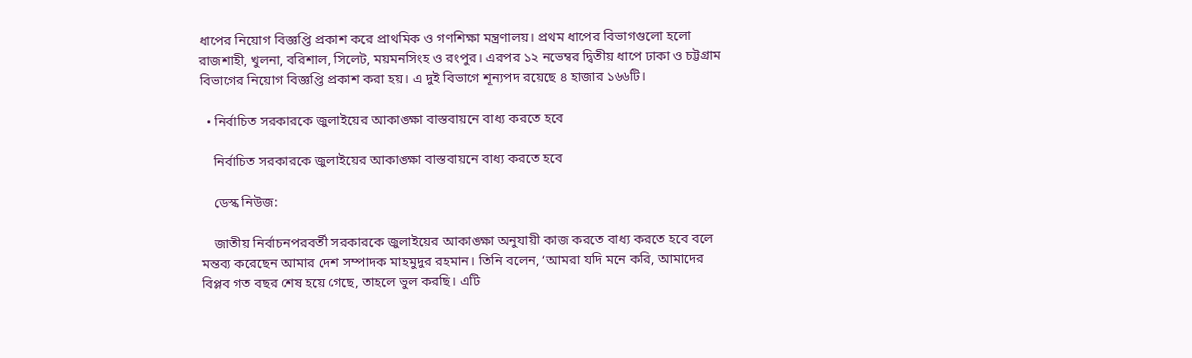ধাপের নিয়োগ বিজ্ঞপ্তি প্রকাশ করে প্রাথমিক ও গণশিক্ষা মন্ত্রণালয়। প্রথম ধাপের বিভাগগুলো হলো রাজশাহী, খুলনা, বরিশাল, সিলেট, ময়মনসিংহ ও রংপুর। এরপর ১২ নভেম্বর দ্বিতীয় ধাপে ঢাকা ও চট্টগ্রাম বিভাগের নিয়োগ বিজ্ঞপ্তি প্রকাশ করা হয়। এ দুই বিভাগে শূন্যপদ রয়েছে ৪ হাজার ১৬৬টি।

  • নির্বাচিত সরকারকে জুলাইয়ের আকাঙ্ক্ষা বাস্তবায়নে বাধ্য করতে হবে

    নির্বাচিত সরকারকে জুলাইয়ের আকাঙ্ক্ষা বাস্তবায়নে বাধ্য করতে হবে

    ডেস্ক নিউজ:

    জাতীয় নির্বাচনপরবর্তী সরকারকে জুলাইয়ের আকাঙ্ক্ষা অনুযায়ী কাজ করতে বাধ্য করতে হবে বলে মন্তব্য করেছেন আমার দেশ সম্পাদক মাহমুদুর রহমান। তিনি বলেন, ‘আমরা যদি মনে করি, আমাদের বিপ্লব গত বছর শেষ হয়ে গেছে, তাহলে ভুল করছি। এটি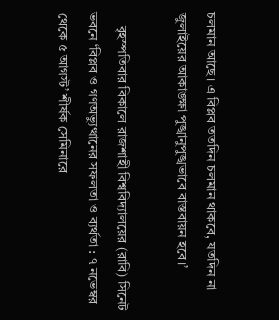চলমান আছে। এ বিপ্লব ততদিন চলমান থাকবে, যতদিন না জুলাইয়ের আকাঙ্ক্ষা পুঙ্খানুপুঙ্খভাবে বাস্তবায়ন হবে।’

    বৃহস্পতিবার বিকালে রাজশাহী বিশ্ববিদ্যালয়ের (রাবি) সিনেট ভবনে ‘বিপ্লব ও গণঅভ্যুত্থানের সফলতা ও ব্যর্থতা : ৭ নভেম্বর থেকে ৫ আগস্ট’ শীর্ষক সেমিনারে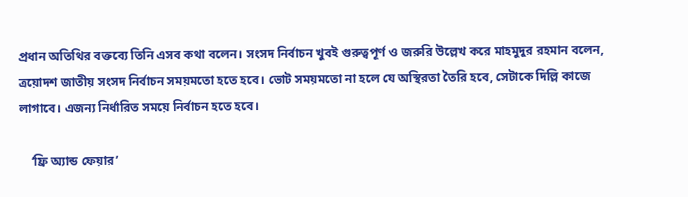প্রধান অতিথির বক্তব্যে তিনি এসব কথা বলেন। সংসদ নির্বাচন খুবই গুরুত্বপূর্ণ ও জরুরি উল্লেখ করে মাহমুদুর রহমান বলেন, ত্রয়োদশ জাতীয় সংসদ নির্বাচন সময়মতো হতে হবে। ভোট সময়মতো না হলে যে অস্থিরতা তৈরি হবে, সেটাকে দিল্লি কাজে লাগাবে। এজন্য নির্ধারিত সময়ে নির্বাচন হতে হবে।

    ‘ফ্রি অ্যান্ড ফেয়ার’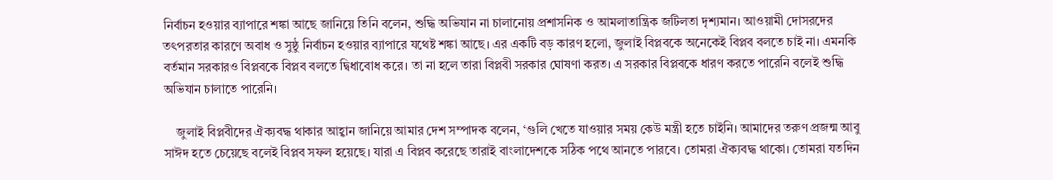নির্বাচন হওয়ার ব্যাপারে শঙ্কা আছে জানিয়ে তিনি বলেন, শুদ্ধি অভিযান না চালানোয় প্রশাসনিক ও আমলাতান্ত্রিক জটিলতা দৃশ্যমান। আওয়ামী দোসরদের তৎপরতার কারণে অবাধ ও সুষ্ঠু নির্বাচন হওয়ার ব্যাপারে যথেষ্ট শঙ্কা আছে। এর একটি বড় কারণ হলো, জুলাই বিপ্লবকে অনেকেই বিপ্লব বলতে চাই না। এমনকি বর্তমান সরকারও বিপ্লবকে বিপ্লব বলতে দ্বিধাবোধ করে। তা না হলে তারা বিপ্লবী সরকার ঘোষণা করত। এ সরকার বিপ্লবকে ধারণ করতে পারেনি বলেই শুদ্ধি অভিযান চালাতে পারেনি।

    জুলাই বিপ্লবীদের ঐক্যবদ্ধ থাকার আহ্বান জানিয়ে আমার দেশ সম্পাদক বলেন, ‘গুলি খেতে যাওয়ার সময় কেউ মন্ত্রী হতে চাইনি। আমাদের তরুণ প্রজন্ম আবু সাঈদ হতে চেয়েছে বলেই বিপ্লব সফল হয়েছে। যারা এ বিপ্লব করেছে তারাই বাংলাদেশকে সঠিক পথে আনতে পারবে। তোমরা ঐক্যবদ্ধ থাকো। তোমরা যতদিন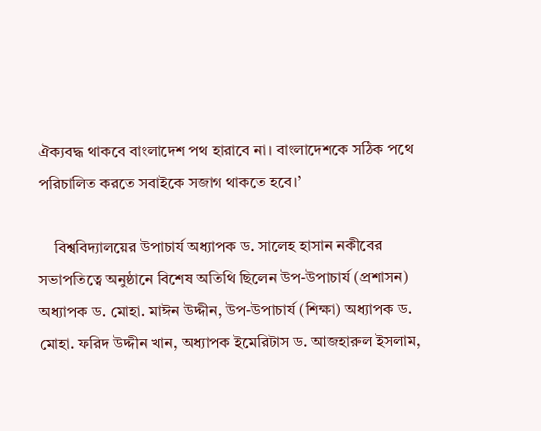ঐক্যবদ্ধ থাকবে বাংলাদেশ পথ হারাবে না। বাংলাদেশকে সঠিক পথে পরিচালিত করতে সবাইকে সজাগ থাকতে হবে।’

    বিশ্ববিদ্যালয়ের উপাচার্য অধ্যাপক ড. সালেহ হাসান নকীবের সভাপতিত্বে অনুষ্ঠানে বিশেষ অতিথি ছিলেন উপ-উপাচার্য (প্রশাসন) অধ্যাপক ড. মোহা. মাঈন উদ্দীন, উপ-উপাচার্য (শিক্ষা) অধ্যাপক ড. মোহা. ফরিদ উদ্দীন খান, অধ্যাপক ইমেরিটাস ড. আজহারুল ইসলাম,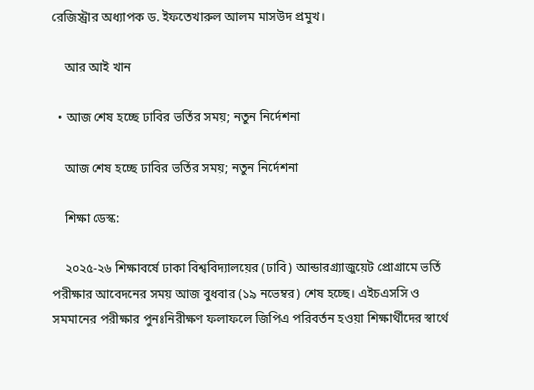রেজিস্ট্রার অধ্যাপক ড. ইফতেখারুল আলম মাসউদ প্রমুখ।

    আর আই খান

  • আজ শেষ হচ্ছে ঢাবির ভর্তির সময়; নতুন নির্দেশনা

    আজ শেষ হচ্ছে ঢাবির ভর্তির সময়; নতুন নির্দেশনা

    শিক্ষা ডেস্ক:

    ২০২৫-২৬ শিক্ষাবর্ষে ঢাকা বিশ্ববিদ্যালয়ের (ঢাবি) আন্ডারগ্র্যাজুয়েট প্রোগ্রামে ভর্তি পরীক্ষার আবেদনের সময় আজ বুধবার (১৯ নভেম্বর) শেষ হচ্ছে। এইচএসসি ও সমমানের পরীক্ষার পুনঃনিরীক্ষণ ফলাফলে জিপিএ পরিবর্তন হওয়া শিক্ষার্থীদের স্বার্থে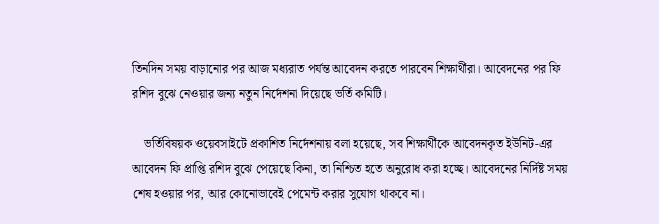তিনদিন সময় বাড়ানোর পর আজ মধ্যরাত পর্যন্ত আবেদন করতে পারবেন শিক্ষার্থীরা। আবেদনের পর ফি রশিদ বুঝে নেওয়ার জন্য নতুন নির্দেশনা দিয়েছে ভর্তি কমিটি।

    ভর্তিবিষয়ক ওয়েবসাইটে প্রকাশিত নির্দেশনায় বলা হয়েছে, সব শিক্ষার্থীকে আবেদনকৃত ইউনিট-এর আবেদন ফি প্রাপ্তি রশিদ বুঝে পেয়েছে কিনা, তা নিশ্চিত হতে অনুরোধ করা হচ্ছে। আবেদনের নির্দিষ্ট সময় শেষ হওয়ার পর, আর কোনোভাবেই পেমেন্ট করার সুযোগ থাকবে না।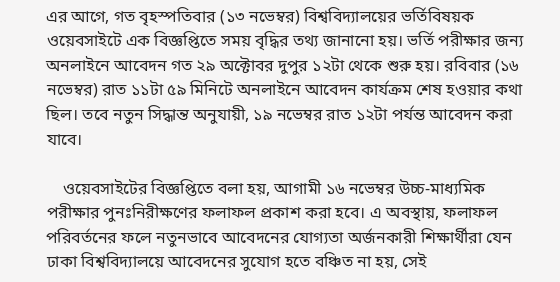এর আগে, গত বৃহস্পতিবার (১৩ নভেম্বর) বিশ্ববিদ্যালয়ের ভর্তিবিষয়ক ওয়েবসাইটে এক বিজ্ঞপ্তিতে সময় বৃদ্ধির তথ্য জানানো হয়। ভর্তি পরীক্ষার জন্য অনলাইনে আবেদন গত ২৯ অক্টোবর দুপুর ১২টা থেকে শুরু হয়। রবিবার (১৬ নভেম্বর) রাত ১১টা ৫৯ মিনিটে অনলাইনে আবেদন কার্যক্রম শেষ হওয়ার কথা ছিল। তবে নতুন সিদ্ধান্ত অনুযায়ী, ১৯ নভেম্বর রাত ১২টা পর্যন্ত আবেদন করা যাবে।

    ওয়েবসাইটের বিজ্ঞপ্তিতে বলা হয়, আগামী ১৬ নভেম্বর উচ্চ-মাধ্যমিক পরীক্ষার পুনঃনিরীক্ষণের ফলাফল প্রকাশ করা হবে। এ অবস্থায়, ফলাফল পরিবর্তনের ফলে নতুনভাবে আবেদনের যোগ্যতা অর্জনকারী শিক্ষার্থীরা যেন ঢাকা বিশ্ববিদ্যালয়ে আবেদনের সুযোগ হতে বঞ্চিত না হয়, সেই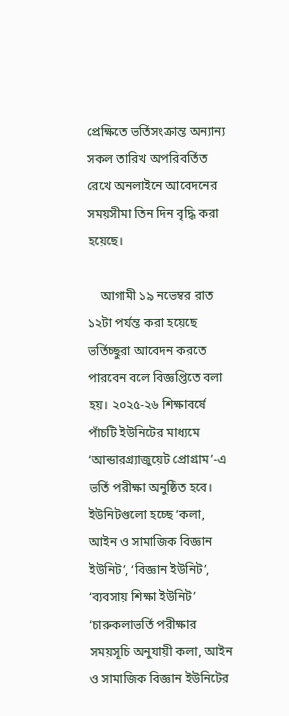প্রেক্ষিতে ভর্তিসংক্রান্ত অন্যান্য সকল তারিখ অপরিবর্তিত রেখে অনলাইনে আবেদনের সময়সীমা তিন দিন বৃদ্ধি করা হয়েছে।

    আগামী ১৯ নভেম্বর রাত ১২টা পর্যন্ত করা হয়েছে ভর্তিচ্ছুরা আবেদন করতে পারবেন বলে বিজ্ঞপ্তিতে বলা হয়। ২০২৫-২৬ শিক্ষাবর্ষে পাঁচটি ইউনিটের মাধ্যমে ‘আন্ডারগ্র্যাজুয়েট প্রোগ্রাম’-এ ভর্তি পরীক্ষা অনুষ্ঠিত হবে। ইউনিটগুলো হচ্ছে ‘কলা, আইন ও সামাজিক বিজ্ঞান ইউনিট’, ‘বিজ্ঞান ইউনিট’, ‘ব্যবসায় শিক্ষা ইউনিট’ ‘চারুকলাভর্তি পরীক্ষার সময়সূচি অনুযায়ী কলা, আইন ও সামাজিক বিজ্ঞান ইউনিটের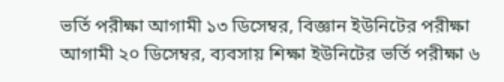ভর্তি পরীক্ষা আগামী ১৩ ডিসেম্বর, বিজ্ঞান ইউনিটের পরীক্ষা আগামী ২০ ডিসেম্বর, ব্যবসায় শিক্ষা ইউনিটের ভর্তি পরীক্ষা ৬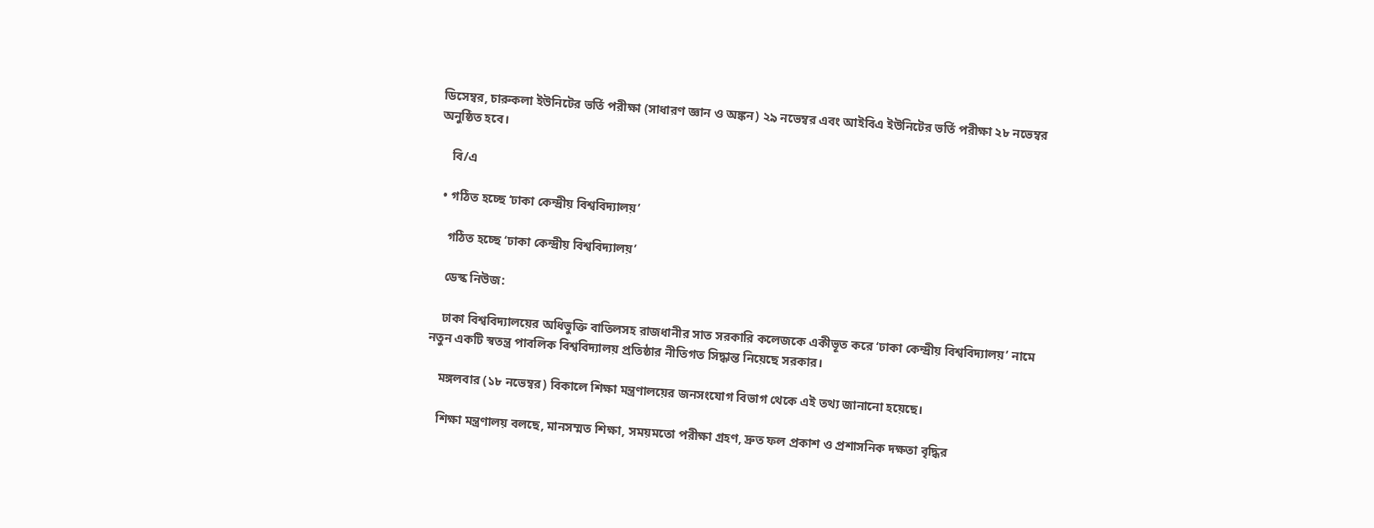ডিসেম্বর, চারুকলা ইউনিটের ভর্তি পরীক্ষা (সাধারণ জ্ঞান ও অঙ্কন) ২৯ নভেম্বর এবং আইবিএ ইউনিটের ভর্তি পরীক্ষা ২৮ নভেম্বর অনুষ্ঠিত হবে।

    বি/এ

  • গঠিত হচ্ছে ‘ঢাকা কেন্দ্রীয় বিশ্ববিদ্যালয়’

    গঠিত হচ্ছে ‘ঢাকা কেন্দ্রীয় বিশ্ববিদ্যালয়’

    ডেস্ক নিউজ:

    ঢাকা বিশ্ববিদ্যালয়ের অধিভুক্তি বাতিলসহ রাজধানীর সাত সরকারি কলেজকে একীভূত করে ‘ঢাকা কেন্দ্রীয় বিশ্ববিদ্যালয়’ নামে নতুন একটি স্বতন্ত্র পাবলিক বিশ্ববিদ্যালয় প্রতিষ্ঠার নীতিগত সিদ্ধান্ত নিয়েছে সরকার।

    মঙ্গলবার (১৮ নভেম্বর) বিকালে শিক্ষা মন্ত্রণালয়ের জনসংযোগ বিভাগ থেকে এই তথ্য জানানো হয়েছে।

    শিক্ষা মন্ত্রণালয় বলছে, মানসম্মত শিক্ষা, সময়মতো পরীক্ষা গ্রহণ, দ্রুত ফল প্রকাশ ও প্রশাসনিক দক্ষতা বৃদ্ধির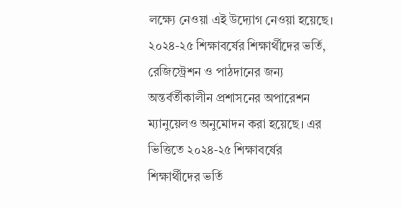লক্ষ্যে নেওয়া এই উদ্যোগ নেওয়া হয়েছে।  ২০২৪-২৫ শিক্ষাবর্ষের শিক্ষার্থীদের ভর্তি, রেজিস্ট্রেশন ও পাঠদানের জন্য অন্তর্বর্তীকালীন প্রশাসনের অপারেশন ম্যানুয়েলও অনুমোদন করা হয়েছে। এর ভিত্তিতে ২০২৪-২৫ শিক্ষাবর্ষের শিক্ষার্থীদের ভর্তি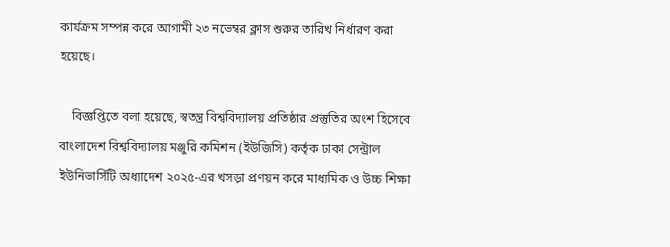কার্যক্রম সম্পন্ন করে আগামী ২৩ নভেম্বর ক্লাস শুরুর তারিখ নির্ধারণ করা হয়েছে।

    বিজ্ঞপ্তিতে বলা হয়েছে, স্বতন্ত্র বিশ্ববিদ্যালয় প্রতিষ্ঠার প্রস্তুতির অংশ হিসেবে বাংলাদেশ বিশ্ববিদ্যালয় মঞ্জুরি কমিশন (ইউজিসি) কর্তৃক ঢাকা সেন্ট্রাল ইউনিভার্সিটি অধ্যাদেশ ২০২৫-এর খসড়া প্রণয়ন করে মাধ্যমিক ও উচ্চ শিক্ষা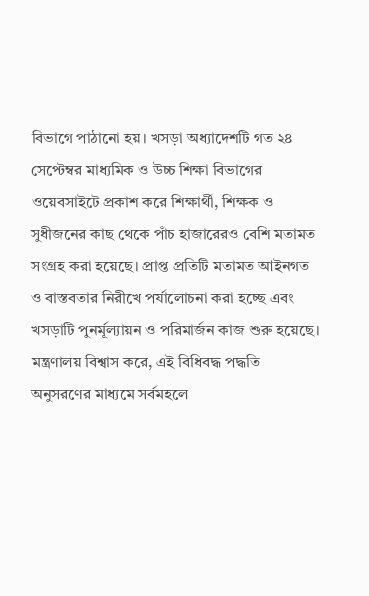বিভাগে পাঠানো হয়। খসড়া অধ্যাদেশটি গত ২৪ সেপ্টেম্বর মাধ্যমিক ও উচ্চ শিক্ষা বিভাগের ওয়েবসাইটে প্রকাশ করে শিক্ষার্থী, শিক্ষক ও সুধীজনের কাছ থেকে পাঁচ হাজারেরও বেশি মতামত সংগ্রহ করা হয়েছে। প্রাপ্ত প্রতিটি মতামত আইনগত ও বাস্তবতার নিরীখে পর্যালোচনা করা হচ্ছে এবং খসড়াটি পুনর্মূল্যায়ন ও পরিমার্জন কাজ শুরু হয়েছে। মন্ত্রণালয় বিশ্বাস করে, এই বিধিবদ্ধ পদ্ধতি অনুসরণের মাধ্যমে সর্বমহলে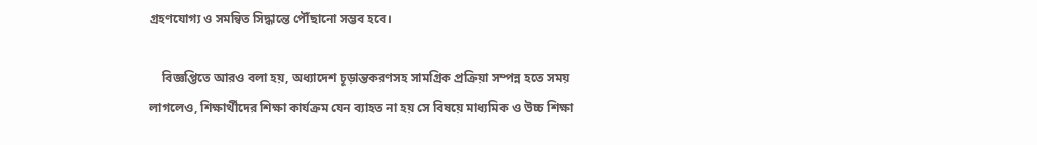গ্রহণযোগ্য ও সমন্বিত সিদ্ধান্তে পৌঁছানো সম্ভব হবে।

    বিজ্ঞপ্তিতে আরও বলা হয়, অধ্যাদেশ চূড়ান্তকরণসহ সামগ্রিক প্রক্রিয়া সম্পন্ন হতে সময় লাগলেও, শিক্ষার্থীদের শিক্ষা কার্যক্রম যেন ব্যাহত না হয় সে বিষয়ে মাধ্যমিক ও উচ্চ শিক্ষা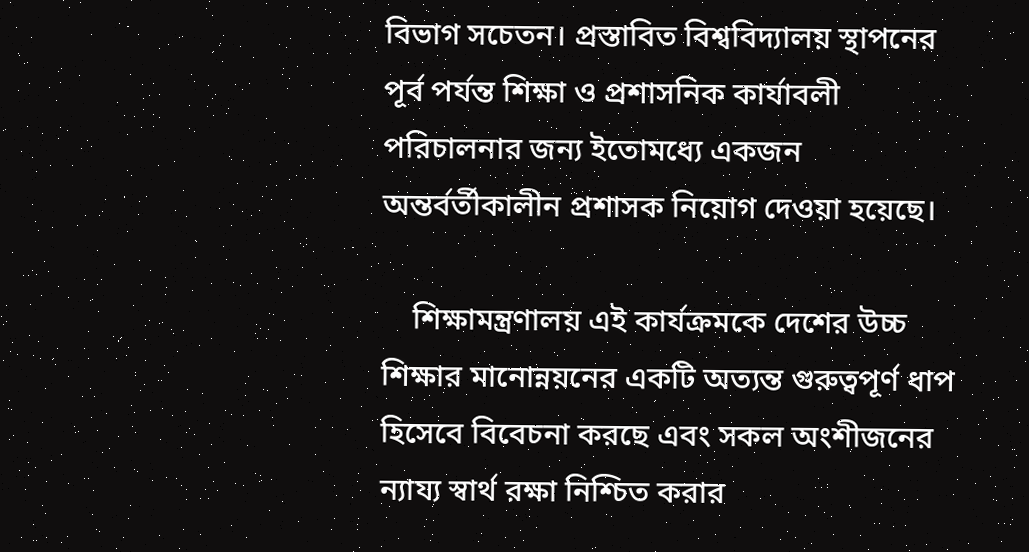বিভাগ সচেতন। প্রস্তাবিত বিশ্ববিদ্যালয় স্থাপনের পূর্ব পর্যন্ত শিক্ষা ও প্রশাসনিক কার্যাবলী পরিচালনার জন্য ইতোমধ্যে একজন অন্তর্বর্তীকালীন প্রশাসক নিয়োগ দেওয়া হয়েছে।

    শিক্ষামন্ত্রণালয় এই কার্যক্রমকে দেশের উচ্চ শিক্ষার মানোন্নয়নের একটি অত্যন্ত গুরুত্বপূর্ণ ধাপ হিসেবে বিবেচনা করছে এবং সকল অংশীজনের ন্যায্য স্বার্থ রক্ষা নিশ্চিত করার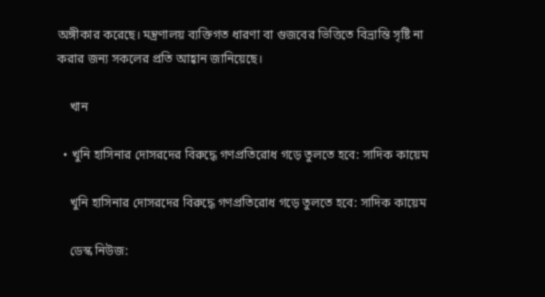অঙ্গীকার করেছে। মন্ত্রণালয় ব্যক্তিগত ধারণা বা গুজবের ভিত্তিতে বিভ্রান্তি সৃষ্টি না করার জন্য সকলের প্রতি আহ্বান জানিয়েছে।

    খান

  • খুনি হাসিনার দোসরদের বিরুদ্ধে গণপ্রতিরোধ গড়ে তুলতে হবে: সাদিক কায়েম

    খুনি হাসিনার দোসরদের বিরুদ্ধে গণপ্রতিরোধ গড়ে তুলতে হবে: সাদিক কায়েম

    ডেস্ক নিউজ: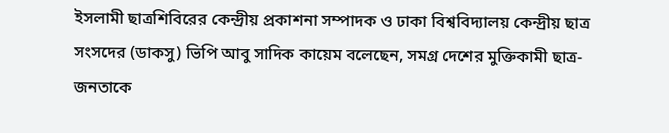ইসলামী ছাত্রশিবিরের কেন্দ্রীয় প্রকাশনা সম্পাদক ও ঢাকা বিশ্ববিদ্যালয় কেন্দ্রীয় ছাত্র সংসদের (ডাকসু) ভিপি আবু সাদিক কায়েম বলেছেন, সমগ্র দেশের মুক্তিকামী ছাত্র-জনতাকে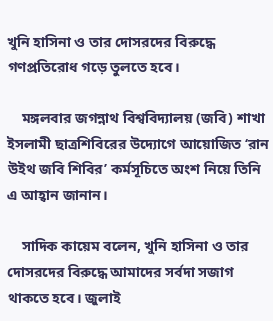খুনি হাসিনা ও তার দোসরদের বিরুদ্ধে গণপ্রতিরোধ গড়ে তুলতে হবে।

    মঙ্গলবার জগন্নাথ বিশ্ববিদ্যালয় (জবি) শাখা ইসলামী ছাত্রশিবিরের উদ্যোগে আয়োজিত ‘রান উইথ জবি শিবির’ কর্মসূচিতে অংশ নিয়ে তিনি এ আহ্বান জানান।

    সাদিক কায়েম বলেন, খুনি হাসিনা ও তার দোসরদের বিরুদ্ধে আমাদের সর্বদা সজাগ থাকতে হবে। জুলাই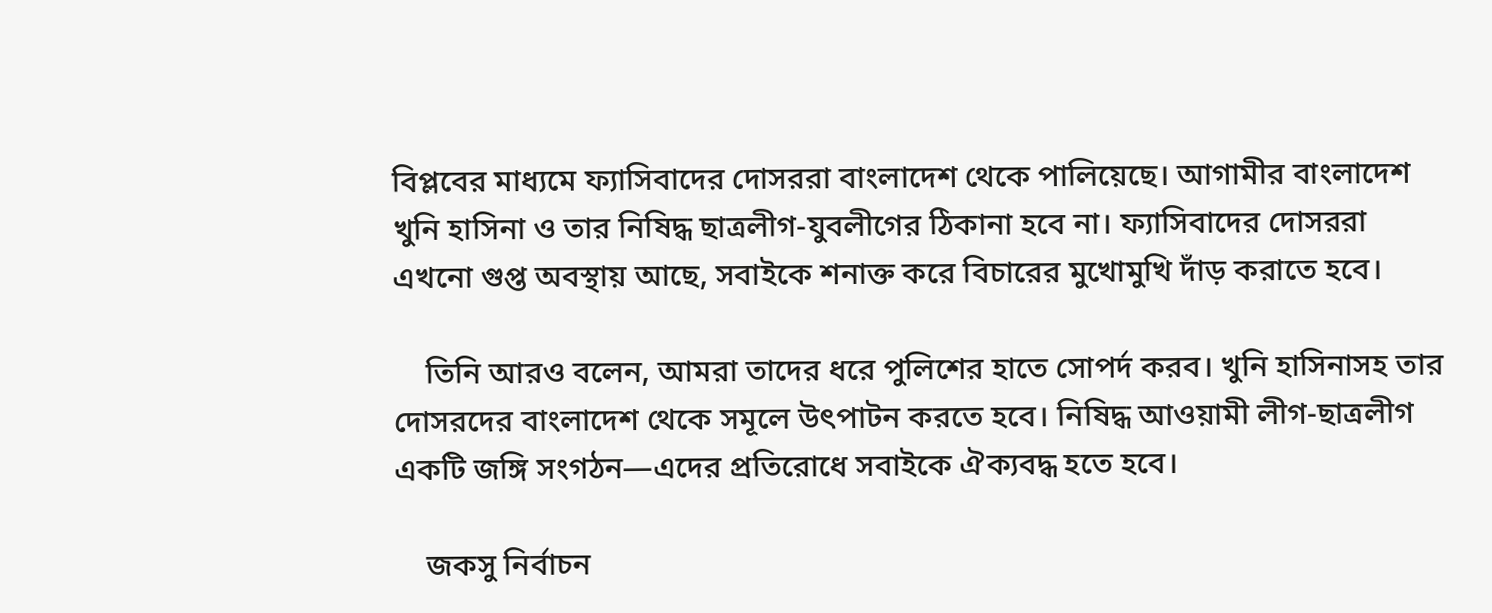বিপ্লবের মাধ্যমে ফ্যাসিবাদের দোসররা বাংলাদেশ থেকে পালিয়েছে। আগামীর বাংলাদেশ খুনি হাসিনা ও তার নিষিদ্ধ ছাত্রলীগ-যুবলীগের ঠিকানা হবে না। ফ্যাসিবাদের দোসররা এখনো গুপ্ত অবস্থায় আছে, সবাইকে শনাক্ত করে বিচারের মুখোমুখি দাঁড় করাতে হবে।

    তিনি আরও বলেন, আমরা তাদের ধরে পুলিশের হাতে সোপর্দ করব। খুনি হাসিনাসহ তার দোসরদের বাংলাদেশ থেকে সমূলে উৎপাটন করতে হবে। নিষিদ্ধ আওয়ামী লীগ-ছাত্রলীগ একটি জঙ্গি সংগঠন—এদের প্রতিরোধে সবাইকে ঐক্যবদ্ধ হতে হবে।

    জকসু নির্বাচন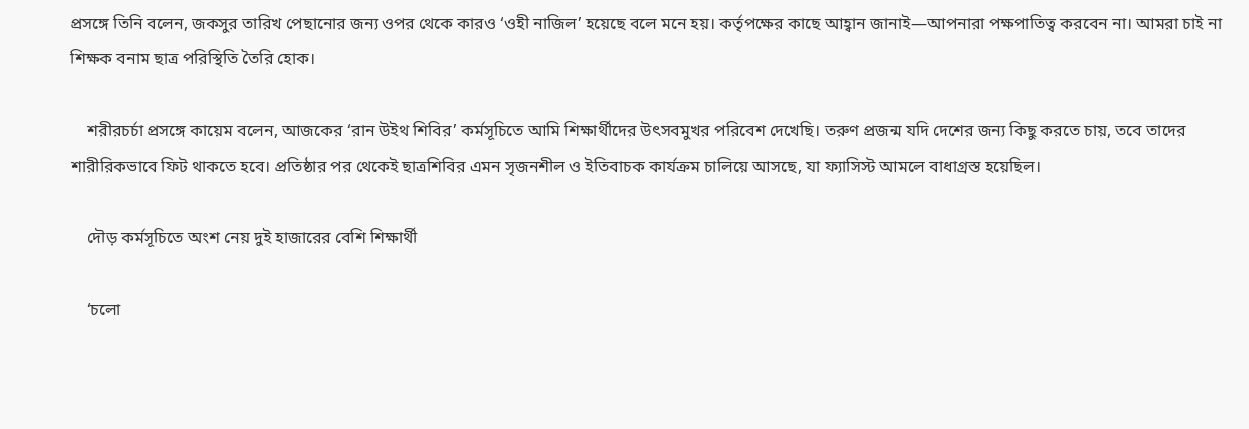প্রসঙ্গে তিনি বলেন, জকসুর তারিখ পেছানোর জন্য ওপর থেকে কারও ‘ওহী নাজিল’ হয়েছে বলে মনে হয়। কর্তৃপক্ষের কাছে আহ্বান জানাই—আপনারা পক্ষপাতিত্ব করবেন না। আমরা চাই না শিক্ষক বনাম ছাত্র পরিস্থিতি তৈরি হোক।

    শরীরচর্চা প্রসঙ্গে কায়েম বলেন, আজকের ‘রান উইথ শিবির’ কর্মসূচিতে আমি শিক্ষার্থীদের উৎসবমুখর পরিবেশ দেখেছি। তরুণ প্রজন্ম যদি দেশের জন্য কিছু করতে চায়, তবে তাদের শারীরিকভাবে ফিট থাকতে হবে। প্রতিষ্ঠার পর থেকেই ছাত্রশিবির এমন সৃজনশীল ও ইতিবাচক কার্যক্রম চালিয়ে আসছে, যা ফ্যাসিস্ট আমলে বাধাগ্রস্ত হয়েছিল।

    দৌড় কর্মসূচিতে অংশ নেয় দুই হাজারের বেশি শিক্ষার্থী

    ‘চলো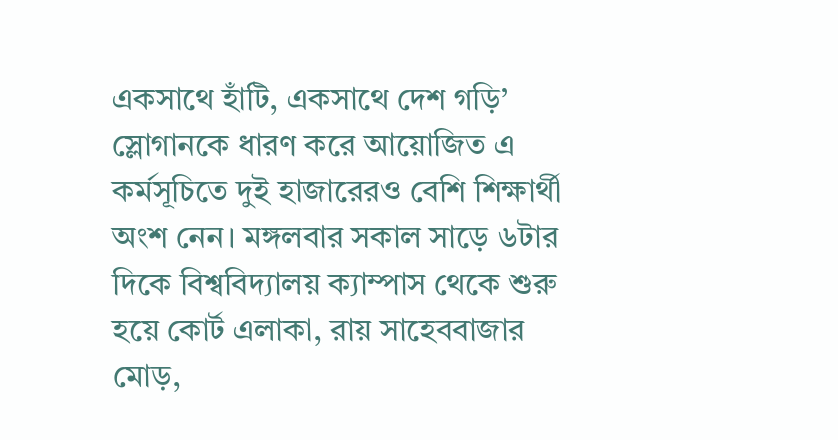একসাথে হাঁটি, একসাথে দেশ গড়ি’ স্লোগানকে ধারণ করে আয়োজিত এ কর্মসূচিতে দুই হাজারেরও বেশি শিক্ষার্থী অংশ নেন। মঙ্গলবার সকাল সাড়ে ৬টার দিকে বিশ্ববিদ্যালয় ক্যাম্পাস থেকে শুরু হয়ে কোর্ট এলাকা, রায় সাহেববাজার মোড়,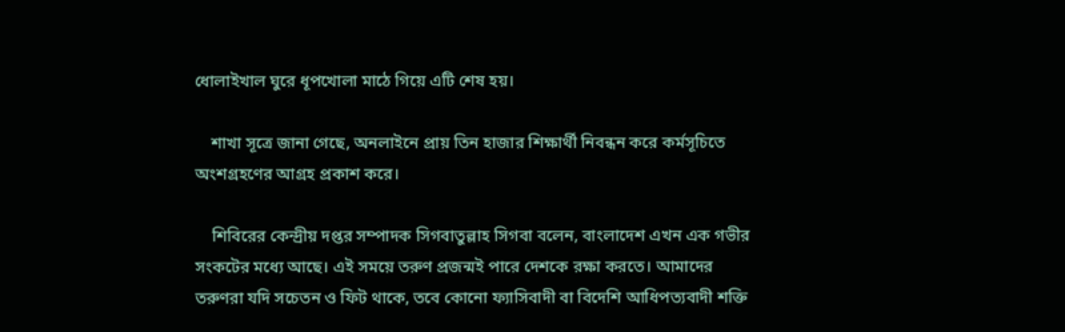ধোলাইখাল ঘুরে ধূপখোলা মাঠে গিয়ে এটি শেষ হয়।

    শাখা সূত্রে জানা গেছে, অনলাইনে প্রায় তিন হাজার শিক্ষার্থী নিবন্ধন করে কর্মসূচিতে অংশগ্রহণের আগ্রহ প্রকাশ করে।

    শিবিরের কেন্দ্রীয় দপ্তর সম্পাদক সিগবাতুল্লাহ সিগবা বলেন, বাংলাদেশ এখন এক গভীর সংকটের মধ্যে আছে। এই সময়ে তরুণ প্রজন্মই পারে দেশকে রক্ষা করতে। আমাদের তরুণরা যদি সচেতন ও ফিট থাকে, তবে কোনো ফ্যাসিবাদী বা বিদেশি আধিপত্যবাদী শক্তি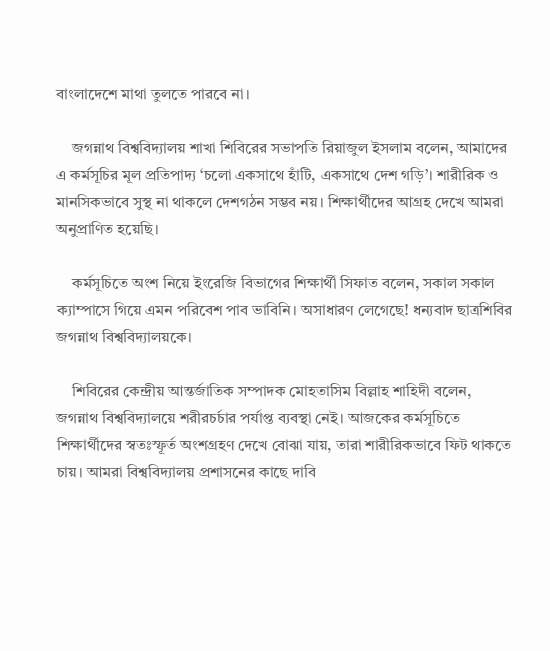বাংলাদেশে মাথা তুলতে পারবে না।

    জগন্নাথ বিশ্ববিদ্যালয় শাখা শিবিরের সভাপতি রিয়াজুল ইসলাম বলেন, আমাদের এ কর্মসূচির মূল প্রতিপাদ্য ‘চলো একসাথে হাঁটি, একসাথে দেশ গড়ি’। শারীরিক ও মানসিকভাবে সুস্থ না থাকলে দেশগঠন সম্ভব নয়। শিক্ষার্থীদের আগ্রহ দেখে আমরা অনুপ্রাণিত হয়েছি।

    কর্মসূচিতে অংশ নিয়ে ইংরেজি বিভাগের শিক্ষার্থী সিফাত বলেন, সকাল সকাল ক্যাম্পাসে গিয়ে এমন পরিবেশ পাব ভাবিনি। অসাধারণ লেগেছে! ধন্যবাদ ছাত্রশিবির জগন্নাথ বিশ্ববিদ্যালয়কে।

    শিবিরের কেন্দ্রীয় আন্তর্জাতিক সম্পাদক মোহতাসিম বিল্লাহ শাহিদী বলেন, জগন্নাথ বিশ্ববিদ্যালয়ে শরীরচর্চার পর্যাপ্ত ব্যবস্থা নেই। আজকের কর্মসূচিতে শিক্ষার্থীদের স্বতঃস্ফূর্ত অংশগ্রহণ দেখে বোঝা যায়, তারা শারীরিকভাবে ফিট থাকতে চায়। আমরা বিশ্ববিদ্যালয় প্রশাসনের কাছে দাবি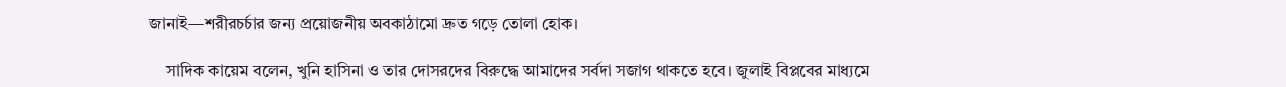জানাই—শরীরচর্চার জন্য প্রয়োজনীয় অবকাঠামো দ্রুত গড়ে তোলা হোক।

    সাদিক কায়েম বলেন, খুনি হাসিনা ও তার দোসরদের বিরুদ্ধে আমাদের সর্বদা সজাগ থাকতে হবে। জুলাই বিপ্লবের মাধ্যমে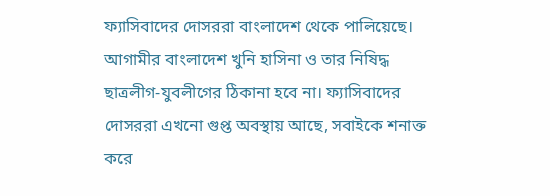ফ্যাসিবাদের দোসররা বাংলাদেশ থেকে পালিয়েছে। আগামীর বাংলাদেশ খুনি হাসিনা ও তার নিষিদ্ধ ছাত্রলীগ-যুবলীগের ঠিকানা হবে না। ফ্যাসিবাদের দোসররা এখনো গুপ্ত অবস্থায় আছে, সবাইকে শনাক্ত করে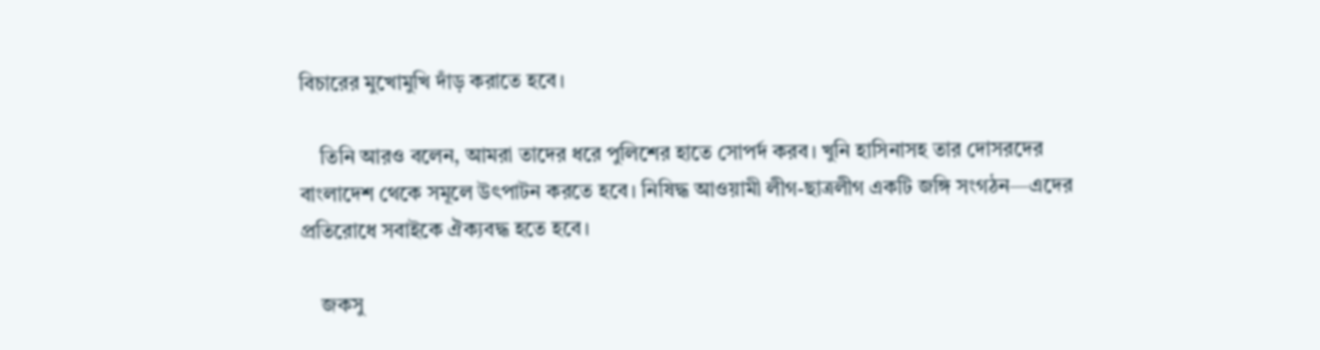বিচারের মুখোমুখি দাঁড় করাতে হবে।

    তিনি আরও বলেন, আমরা তাদের ধরে পুলিশের হাতে সোপর্দ করব। খুনি হাসিনাসহ তার দোসরদের বাংলাদেশ থেকে সমূলে উৎপাটন করতে হবে। নিষিদ্ধ আওয়ামী লীগ-ছাত্রলীগ একটি জঙ্গি সংগঠন—এদের প্রতিরোধে সবাইকে ঐক্যবদ্ধ হতে হবে।

    জকসু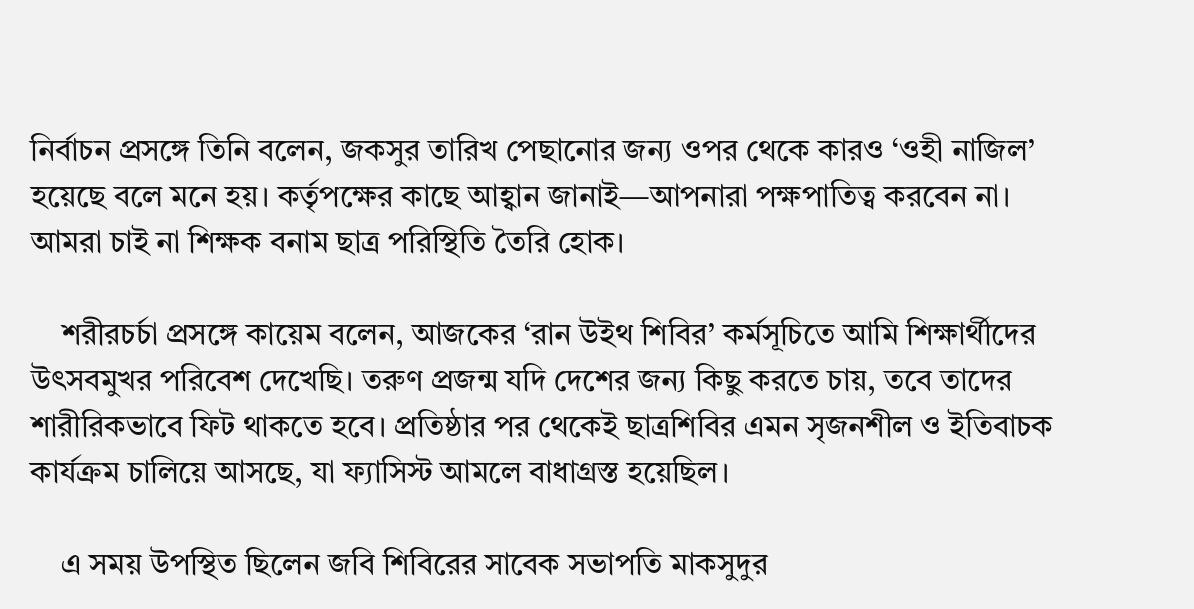নির্বাচন প্রসঙ্গে তিনি বলেন, জকসুর তারিখ পেছানোর জন্য ওপর থেকে কারও ‘ওহী নাজিল’ হয়েছে বলে মনে হয়। কর্তৃপক্ষের কাছে আহ্বান জানাই—আপনারা পক্ষপাতিত্ব করবেন না। আমরা চাই না শিক্ষক বনাম ছাত্র পরিস্থিতি তৈরি হোক।

    শরীরচর্চা প্রসঙ্গে কায়েম বলেন, আজকের ‘রান উইথ শিবির’ কর্মসূচিতে আমি শিক্ষার্থীদের উৎসবমুখর পরিবেশ দেখেছি। তরুণ প্রজন্ম যদি দেশের জন্য কিছু করতে চায়, তবে তাদের শারীরিকভাবে ফিট থাকতে হবে। প্রতিষ্ঠার পর থেকেই ছাত্রশিবির এমন সৃজনশীল ও ইতিবাচক কার্যক্রম চালিয়ে আসছে, যা ফ্যাসিস্ট আমলে বাধাগ্রস্ত হয়েছিল।

    এ সময় উপস্থিত ছিলেন জবি শিবিরের সাবেক সভাপতি মাকসুদুর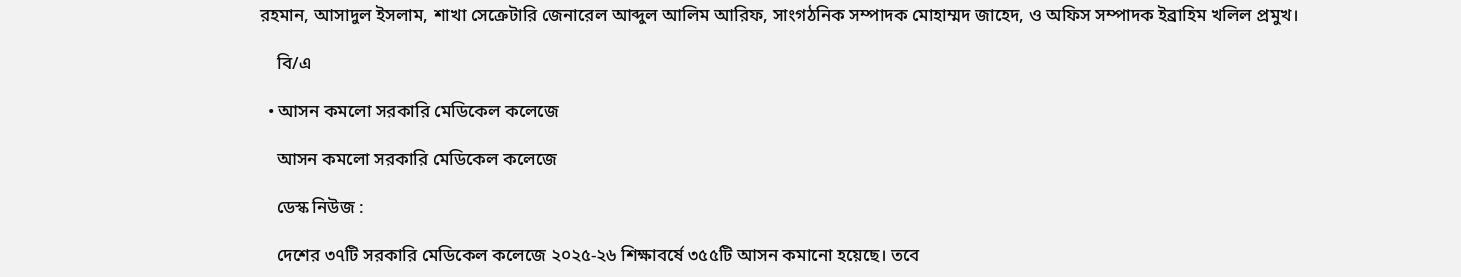রহমান, আসাদুল ইসলাম, শাখা সেক্রেটারি জেনারেল আব্দুল আলিম আরিফ, সাংগঠনিক সম্পাদক মোহাম্মদ জাহেদ, ও অফিস সম্পাদক ইব্রাহিম খলিল প্রমুখ।

    বি/এ

  • আসন কমলো সরকারি মেডিকেল কলেজে

    আসন কমলো সরকারি মেডিকেল কলেজে

    ডেস্ক নিউজ :

    দেশের ৩৭টি সরকারি মেডিকেল কলেজে ২০২৫-২৬ শিক্ষাবর্ষে ৩৫৫টি আসন কমানো হয়েছে। তবে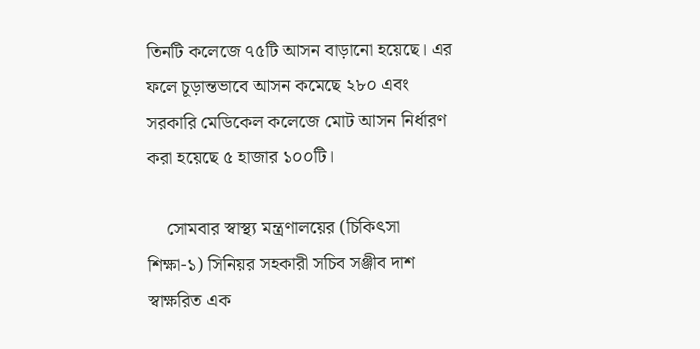তিনটি কলেজে ৭৫টি আসন বাড়ানো হয়েছে। এর ফলে চূড়ান্তভাবে আসন কমেছে ২৮০ এবং সরকারি মেডিকেল কলেজে মোট আসন নির্ধারণ করা হয়েছে ৫ হাজার ১০০টি।

    সোমবার স্বাস্থ্য মন্ত্রণালয়ের (চিকিৎসা শিক্ষা-১) সিনিয়র সহকারী সচিব সঞ্জীব দাশ স্বাক্ষরিত এক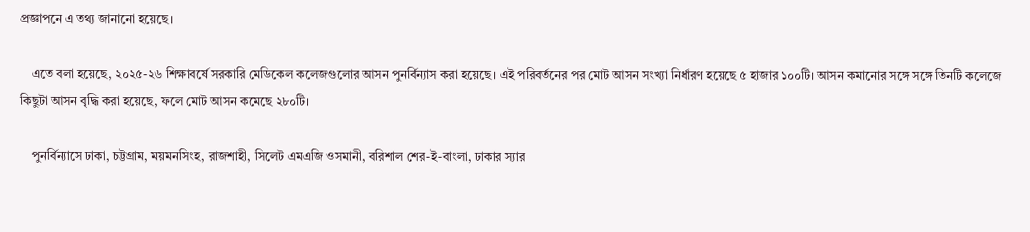প্রজ্ঞাপনে এ তথ্য জানানো হয়েছে।

    এতে বলা হয়েছে, ২০২৫-২৬ শিক্ষাবর্ষে সরকারি মেডিকেল কলেজগুলোর আসন পুনর্বিন্যাস করা হয়েছে। এই পরিবর্তনের পর মোট আসন সংখ্যা নির্ধারণ হয়েছে ৫ হাজার ১০০টি। আসন কমানোর সঙ্গে সঙ্গে তিনটি কলেজে কিছুটা আসন বৃদ্ধি করা হয়েছে, ফলে মোট আসন কমেছে ২৮০টি।

    পুনর্বিন্যাসে ঢাকা, চট্টগ্রাম, ময়মনসিংহ, রাজশাহী, সিলেট এমএজি ওসমানী, বরিশাল শের-ই-বাংলা, ঢাকার স্যার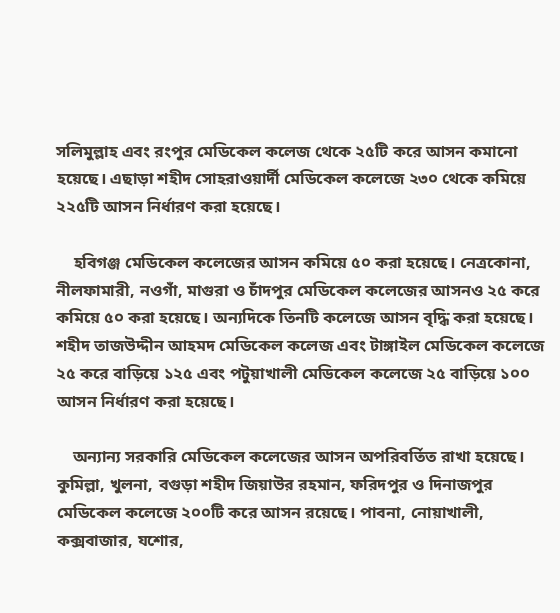সলিমুল্লাহ এবং রংপুর মেডিকেল কলেজ থেকে ২৫টি করে আসন কমানো হয়েছে। এছাড়া শহীদ সোহরাওয়ার্দী মেডিকেল কলেজে ২৩০ থেকে কমিয়ে ২২৫টি আসন নির্ধারণ করা হয়েছে।

    হবিগঞ্জ মেডিকেল কলেজের আসন কমিয়ে ৫০ করা হয়েছে। নেত্রকোনা, নীলফামারী, নওগাঁ, মাগুরা ও চাঁদপুর মেডিকেল কলেজের আসনও ২৫ করে কমিয়ে ৫০ করা হয়েছে। অন্যদিকে তিনটি কলেজে আসন বৃদ্ধি করা হয়েছে। শহীদ তাজউদ্দীন আহমদ মেডিকেল কলেজ এবং টাঙ্গাইল মেডিকেল কলেজে ২৫ করে বাড়িয়ে ১২৫ এবং পটুয়াখালী মেডিকেল কলেজে ২৫ বাড়িয়ে ১০০ আসন নির্ধারণ করা হয়েছে।

    অন্যান্য সরকারি মেডিকেল কলেজের আসন অপরিবর্তিত রাখা হয়েছে। কুমিল্লা, খুলনা, বগুড়া শহীদ জিয়াউর রহমান, ফরিদপুর ও দিনাজপুর মেডিকেল কলেজে ২০০টি করে আসন রয়েছে। পাবনা, নোয়াখালী, কক্সবাজার, যশোর,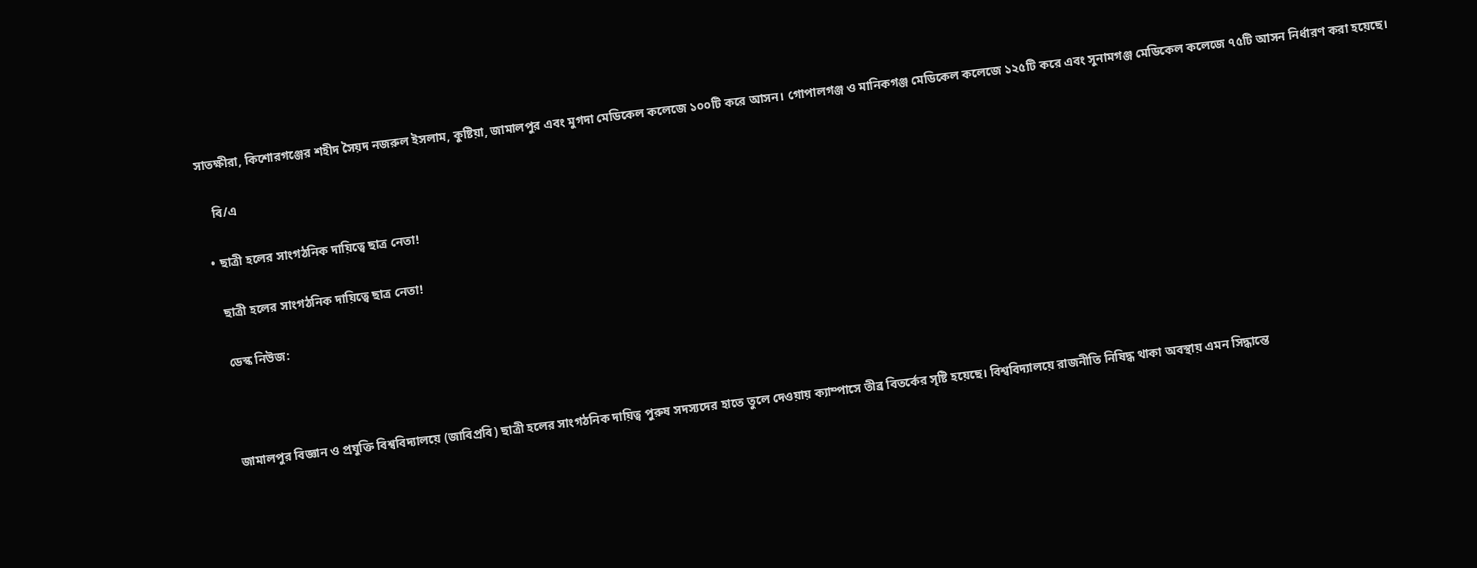সাতক্ষীরা, কিশোরগঞ্জের শহীদ সৈয়দ নজরুল ইসলাম, কুষ্টিয়া, জামালপুর এবং মুগদা মেডিকেল কলেজে ১০০টি করে আসন। গোপালগঞ্জ ও মানিকগঞ্জ মেডিকেল কলেজে ১২৫টি করে এবং সুনামগঞ্জ মেডিকেল কলেজে ৭৫টি আসন নির্ধারণ করা হয়েছে।

    বি/এ

  • ছাত্রী হলের সাংগঠনিক দায়িত্বে ছাত্র নেতা!

    ছাত্রী হলের সাংগঠনিক দায়িত্বে ছাত্র নেতা!

    ডেস্ক নিউজ:



    জামালপুর বিজ্ঞান ও প্রযুক্তি বিশ্ববিদ্যালয়ে (জাবিপ্রবি) ছাত্রী হলের সাংগঠনিক দায়িত্ব পুরুষ সদস্যদের হাতে তুলে দেওয়ায় ক্যাম্পাসে তীব্র বিতর্কের সৃষ্টি হয়েছে। বিশ্ববিদ্যালয়ে রাজনীতি নিষিদ্ধ থাকা অবস্থায় এমন সিদ্ধান্তে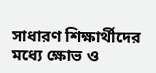সাধারণ শিক্ষার্থীদের মধ্যে ক্ষোভ ও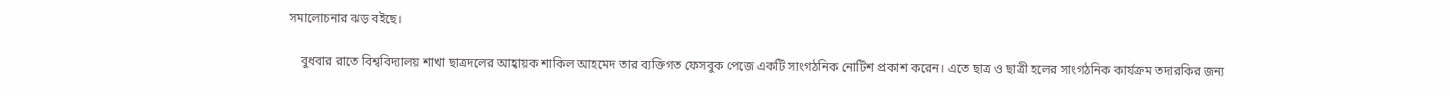সমালোচনার ঝড় বইছে।

    বুধবার রাতে বিশ্ববিদ্যালয় শাখা ছাত্রদলের আহ্বায়ক শাকিল আহমেদ তার ব্যক্তিগত ফেসবুক পেজে একটি সাংগঠনিক নোটিশ প্রকাশ করেন। এতে ছাত্র ও ছাত্রী হলের সাংগঠনিক কার্যক্রম তদারকির জন্য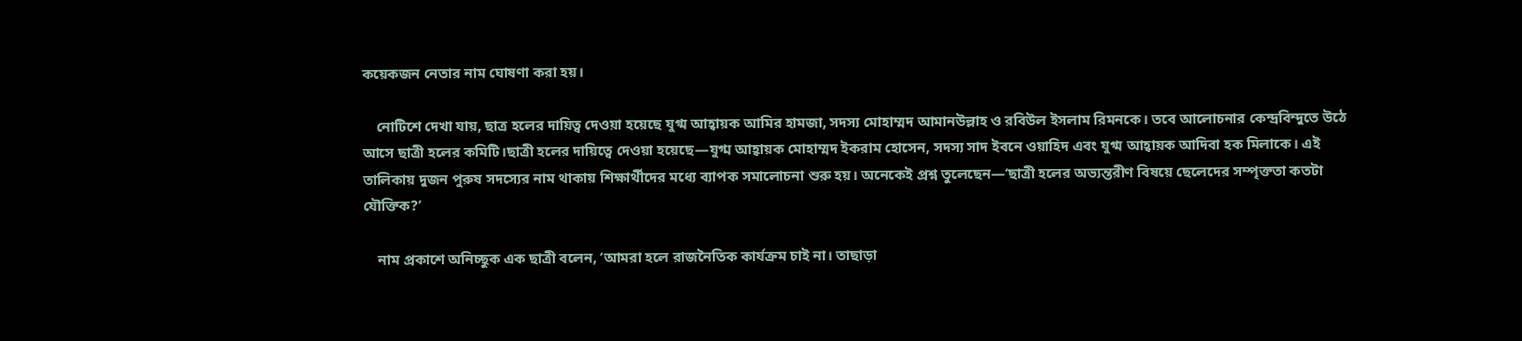কয়েকজন নেতার নাম ঘোষণা করা হয়।

    নোটিশে দেখা যায়, ছাত্র হলের দায়িত্ব দেওয়া হয়েছে যুগ্ম আহ্বায়ক আমির হামজা, সদস্য মোহাম্মদ আমানউল্লাহ ও রবিউল ইসলাম রিমনকে। তবে আলোচনার কেন্দ্রবিন্দুতে উঠে আসে ছাত্রী হলের কমিটি।ছাত্রী হলের দায়িত্বে দেওয়া হয়েছে—যুগ্ম আহ্বায়ক মোহাম্মদ ইকরাম হোসেন, সদস্য সাদ ইবনে ওয়াহিদ এবং যুগ্ম আহ্বায়ক আদিবা হক মিলাকে। এই তালিকায় দুজন পুরুষ সদস্যের নাম থাকায় শিক্ষার্থীদের মধ্যে ব্যাপক সমালোচনা শুরু হয়। অনেকেই প্রশ্ন তুলেছেন—‘ছাত্রী হলের অভ্যন্তরীণ বিষয়ে ছেলেদের সম্পৃক্ততা কতটা যৌক্তিক?’

    নাম প্রকাশে অনিচ্ছুক এক ছাত্রী বলেন, ‘আমরা হলে রাজনৈতিক কার্যক্রম চাই না। তাছাড়া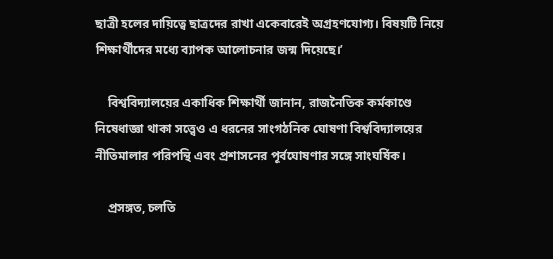ছাত্রী হলের দায়িত্বে ছাত্রদের রাখা একেবারেই অগ্রহণযোগ্য। বিষয়টি নিয়ে শিক্ষার্থীদের মধ্যে ব্যাপক আলোচনার জন্ম দিয়েছে।’

    বিশ্ববিদ্যালয়ের একাধিক শিক্ষার্থী জানান, রাজনৈতিক কর্মকাণ্ডে নিষেধাজ্ঞা থাকা সত্ত্বেও এ ধরনের সাংগঠনিক ঘোষণা বিশ্ববিদ্যালয়ের নীতিমালার পরিপন্থি এবং প্রশাসনের পূর্বঘোষণার সঙ্গে সাংঘর্ষিক।

    প্রসঙ্গত, চলতি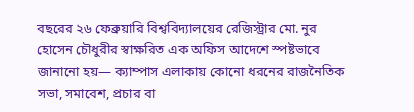বছরের ২৬ ফেব্রুয়ারি বিশ্ববিদ্যালয়ের রেজিস্ট্রার মো. নুর হোসেন চৌধুরীর স্বাক্ষরিত এক অফিস আদেশে স্পষ্টভাবে জানানো হয়— ক্যাম্পাস এলাকায় কোনো ধরনের রাজনৈতিক সভা, সমাবেশ, প্রচার বা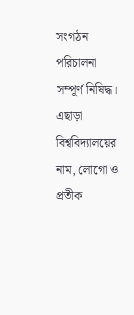সংগঠন পরিচালনা সম্পূর্ণ নিষিদ্ধ। এছাড়া বিশ্ববিদ্যালয়ের নাম, লোগো ও প্রতীক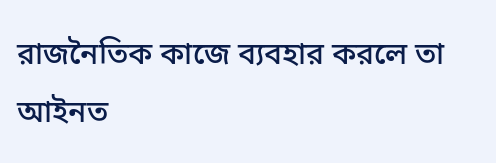রাজনৈতিক কাজে ব্যবহার করলে তা আইনত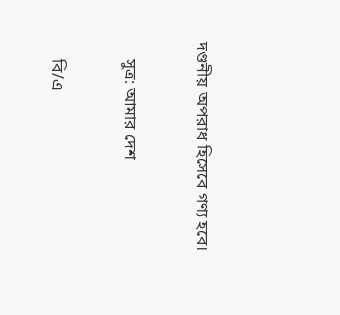দণ্ডনীয় অপরাধ হিসেবে গণ্য হবে।

    সুত্র: আমার দেশ

    বি/এ